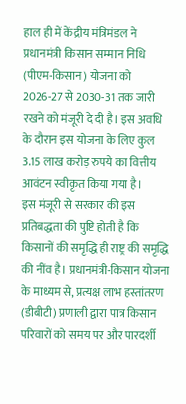हाल ही में केंद्रीय मंत्रिमंडल ने प्रधानमंत्री किसान सम्मान निधि (पीएम-किसान) योजना को 2026-27 से 2030-31 तक जारी रखने को मंजूरी दे दी है। इस अवधि के दौरान इस योजना के लिए कुल 3.15 लाख करोड़ रुपये का वित्तीय आवंटन स्वीकृत किया गया है।
इस मंजूरी से सरकार की इस प्रतिबद्धता की पुष्टि होती है कि किसानों की समृद्धि ही राष्ट्र की समृद्धि की नींव है। प्रधानमंत्री-किसान योजना के माध्यम से, प्रत्यक्ष लाभ हस्तांतरण (डीबीटी) प्रणाली द्वारा पात्र किसान परिवारों को समय पर और पारदर्शी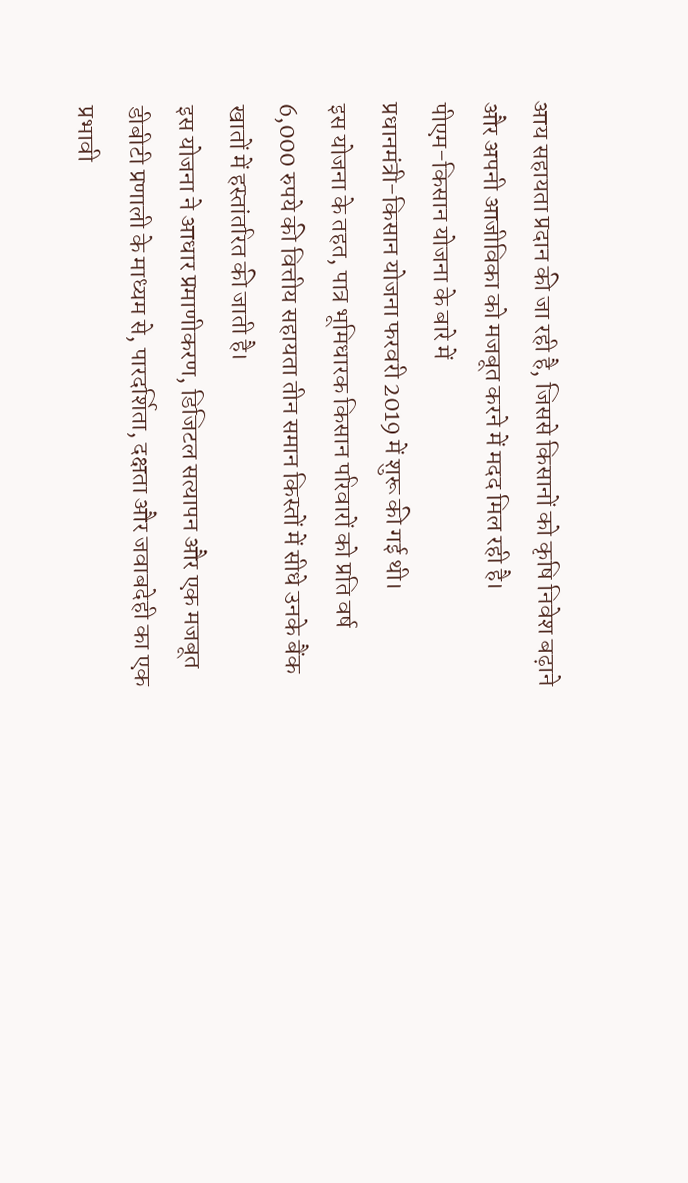आय सहायता प्रदान की जा रही है, जिससे किसानों को कृषि निवेश बढ़ाने और अपनी आजीविका को मजबूत करने में मदद मिल रही है।
पीएम-किसान योजना के बारे में
प्रधानमंत्री-किसान योजना फरवरी 2019 में शुरू की गई थी।
इस योजना के तहत, पात्र भूमिधारक किसान परिवारों को प्रति वर्ष 6,000 रुपये की वित्तीय सहायता तीन समान किस्तों में सीधे उनके बैंक खातों में हस्तांतरित की जाती है।
इस योजना ने आधार प्रमाणीकरण, डिजिटल सत्यापन और एक मजबूत डीबीटी प्रणाली के माध्यम से, पारदर्शिता, दक्षता और जवाबदेही का एक प्रभावी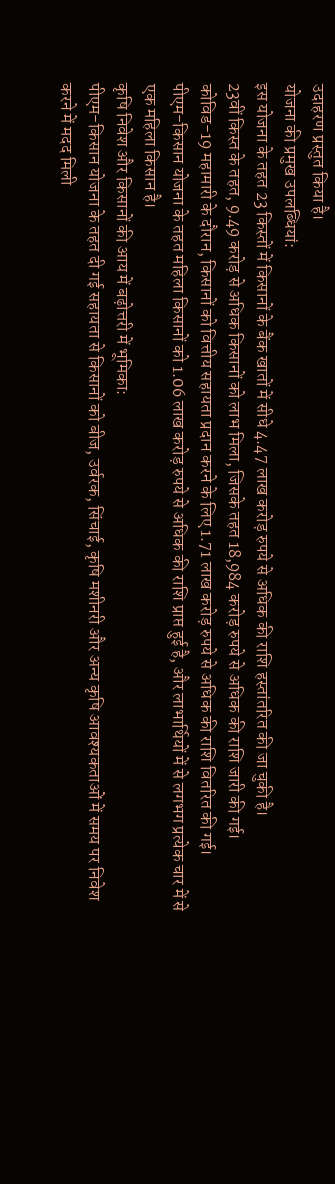उदाहरण प्रस्तुत किया है।
योजना की प्रमुख उपलब्धियां:
इस योजना के तहत 23 किस्तों में किसानों के बैंक खातों में सीधे 4.47 लाख करोड़ रुपये से अधिक की राशि हस्तांतरित की जा चुकी है।
23वीं किस्त के तहत, 9.49 करोड़ से अधिक किसानों को लाभ मिला, जिसके तहत 18,984 करोड़ रुपये से अधिक की राशि जारी की गई।
कोविड-19 महामारी के दौरान, किसानों को वित्तीय सहायता प्रदान करने के लिए 1.71 लाख करोड़ रुपये से अधिक की राशि वितरित की गई।
पीएम-किसान योजना के तहत महिला किसानों को 1.06 लाख करोड़ रुपये से अधिक की राशि प्राप्त हुई है, और लाभार्थियों में से लगभग प्रत्येक चार में से एक महिला किसान है।
कृषि निवेश और किसानों की आय में बढ़ोत्तरी में भूमिका:
पीएम-किसान योजना के तहत दी गई सहायता से किसानों को बीज, उर्वरक, सिंचाई, कृषि मशीनरी और अन्य कृषि आवश्यकताओं में समय पर निवेश करने में मदद मिली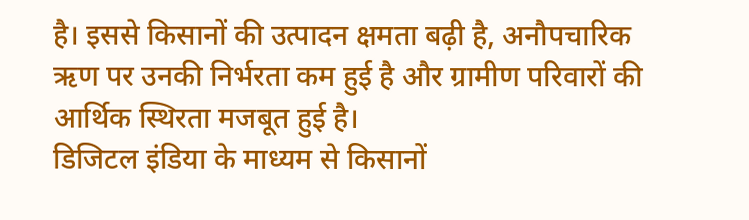है। इससे किसानों की उत्पादन क्षमता बढ़ी है, अनौपचारिक ऋण पर उनकी निर्भरता कम हुई है और ग्रामीण परिवारों की आर्थिक स्थिरता मजबूत हुई है।
डिजिटल इंडिया के माध्यम से किसानों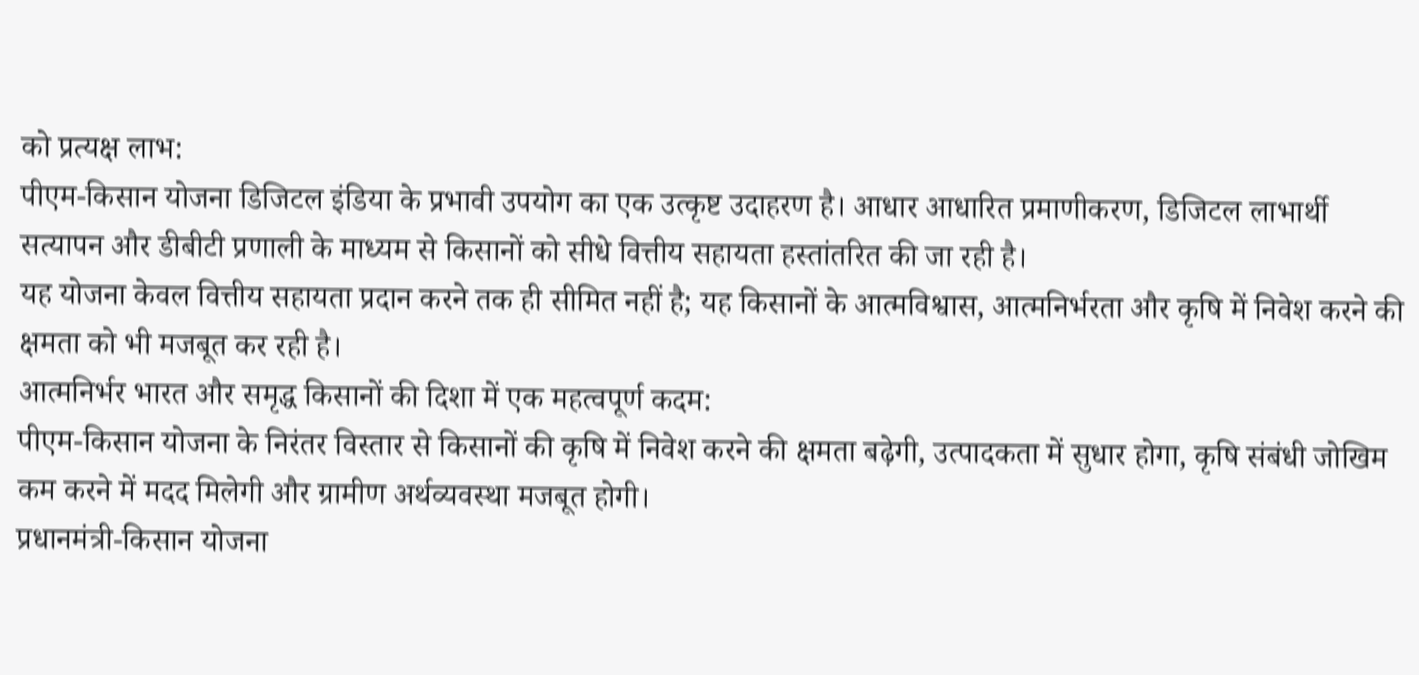को प्रत्यक्ष लाभ:
पीएम-किसान योजना डिजिटल इंडिया के प्रभावी उपयोग का एक उत्कृष्ट उदाहरण है। आधार आधारित प्रमाणीकरण, डिजिटल लाभार्थी सत्यापन और डीबीटी प्रणाली के माध्यम से किसानों को सीधे वित्तीय सहायता हस्तांतरित की जा रही है।
यह योजना केवल वित्तीय सहायता प्रदान करने तक ही सीमित नहीं है; यह किसानों के आत्मविश्वास, आत्मनिर्भरता और कृषि में निवेश करने की क्षमता को भी मजबूत कर रही है।
आत्मनिर्भर भारत और समृद्ध किसानों की दिशा में एक महत्वपूर्ण कदम:
पीएम-किसान योजना के निरंतर विस्तार से किसानों की कृषि में निवेश करने की क्षमता बढ़ेगी, उत्पादकता में सुधार होगा, कृषि संबंधी जोखिम कम करने में मदद मिलेगी और ग्रामीण अर्थव्यवस्था मजबूत होगी।
प्रधानमंत्री-किसान योजना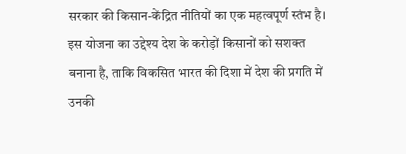सरकार की किसान-केंद्रित नीतियों का एक महत्वपूर्ण स्तंभ है। इस योजना का उद्देश्य देश के करोड़ों किसानों को सशक्त बनाना है, ताकि विकसित भारत की दिशा में देश की प्रगति में उनकी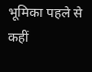भूमिका पहले से कहीं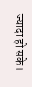ज्यादा हो सके।